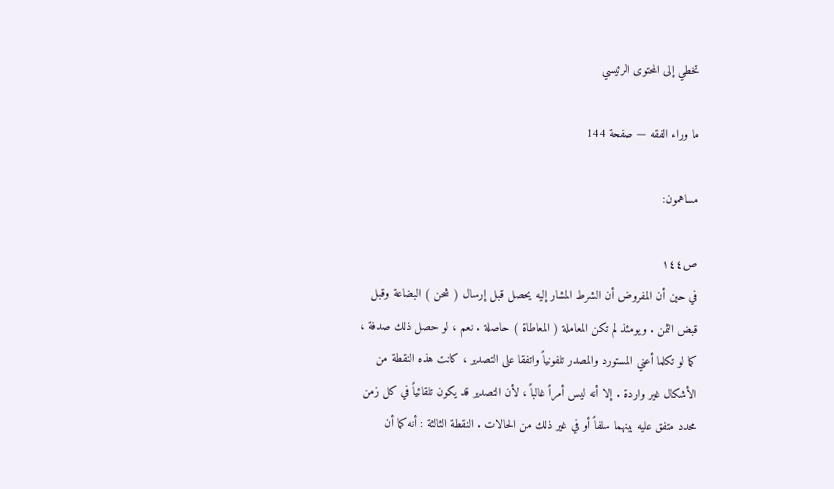تخطي إلى المحتوى الرئيسي

ما وراء الفقه — صفحة 144

مساهمون:

ص١٤٤
في حين أن المفروض أن الشرط المشار إليه يحصل قبل إرسال ( شحن ) البضاعة وقبل قبض الثمن . ويومئذ لم تكن المعاملة ( المعاطاة ) حاصلة . نعم ، لو حصل ذلك صدفة ، كما لو تكلما أعني المستورد والمصدر تلفونياً واتفقا على التصدير ، كانت هذه النقطة من الأشكال غير واردة . إلا أنه ليس أمراً غالباً ، لأن التصدير قد يكون تلقائياً في كل زمن محدد متفق عليه بينهما سلفاً أو في غير ذلك من الحالات . النقطة الثالثة : أنه كما أن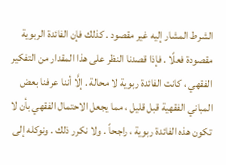الشرط المشار إليه غير مقصود . كذلك فإن الفائدة الربوية مقصودة فعلًا . فإذا قصدنا النظر على هذا المقدار من التفكير الفقهي ، كانت الفائدة ربوية لا محالة . إلَّا أننا عرفنا بعض المباني الفقهية قبل قليل ، مما يجعل الاحتمال الفقهي بأن لا تكون هذه الفائدة ربوية ، راجحاً . ولا نكرر ذلك . ونوكله إلى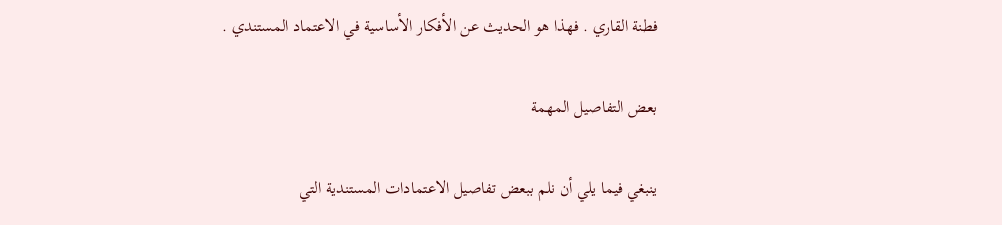فطنة القاري . فهذا هو الحديث عن الأفكار الأساسية في الاعتماد المستندي .

بعض التفاصيل المهمة

ينبغي فيما يلي أن نلم ببعض تفاصيل الاعتمادات المستندية التي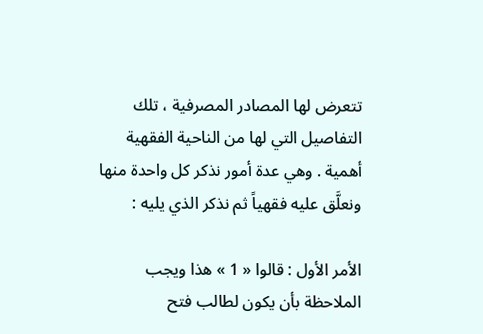تتعرض لها المصادر المصرفية ، تلك التفاصيل التي لها من الناحية الفقهية أهمية . وهي عدة أمور نذكر كل واحدة منها ونعلَّق عليه فقهياً ثم نذكر الذي يليه :

الأمر الأول : قالوا « 1 » هذا ويجب الملاحظة بأن يكون لطالب فتح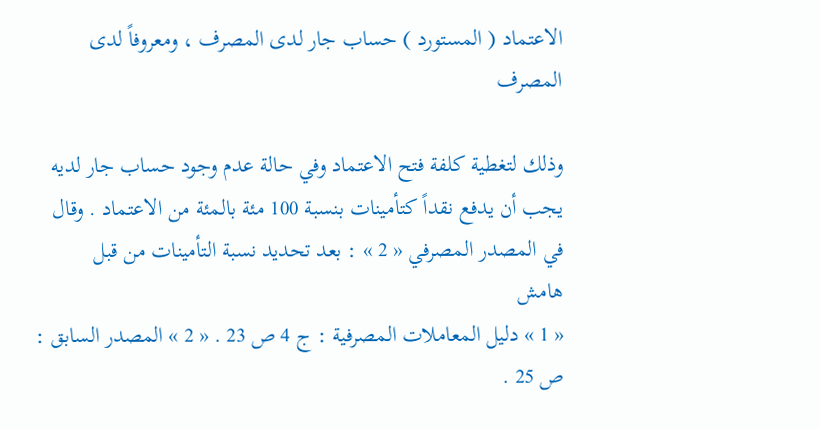الاعتماد ( المستورد ) حساب جار لدى المصرف ، ومعروفاً لدى المصرف

وذلك لتغطية كلفة فتح الاعتماد وفي حالة عدم وجود حساب جار لديه يجب أن يدفع نقداً كتأمينات بنسبة 100 مئة بالمئة من الاعتماد . وقال في المصدر المصرفي « 2 » : بعد تحديد نسبة التأمينات من قبل
هامش
« 1 » دليل المعاملات المصرفية : ج 4 ص 23 . « 2 » المصدر السابق : ص 25 .